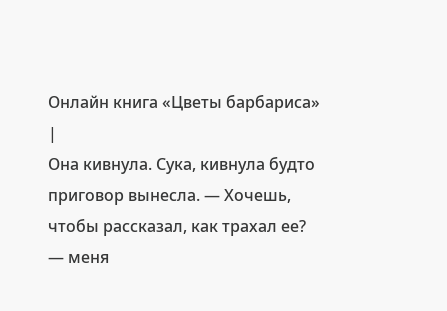Онлайн книга «Цветы барбариса»
|
Она кивнула. Сука, кивнула будто приговор вынесла. — Хочешь, чтобы рассказал, как трахал ее? — меня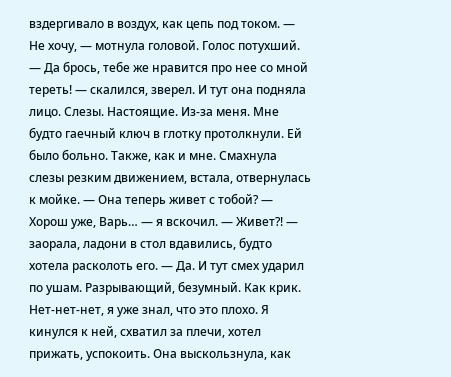вздергивало в воздух, как цепь под током. — Не хочу, — мотнула головой. Голос потухший. — Да брось, тебе же нравится про нее со мной тереть! — скалился, зверел. И тут она подняла лицо. Слезы. Настоящие. Из-за меня. Мне будто гаечный ключ в глотку протолкнули. Ей было больно. Также, как и мне. Смахнула слезы резким движением, встала, отвернулась к мойке. — Она теперь живет с тобой? — Хорош уже, Варь… — я вскочил. — Живет?! — заорала, ладони в стол вдавились, будто хотела расколоть его. — Да. И тут смех ударил по ушам. Разрывающий, безумный. Как крик. Нет-нет-нет, я уже знал, что это плохо. Я кинулся к ней, схватил за плечи, хотел прижать, успокоить. Она выскользнула, как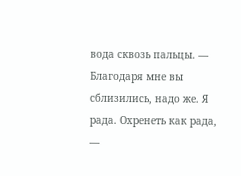вода сквозь пальцы. — Благодаря мне вы сблизились, надо же. Я рада. Охренеть как рада, —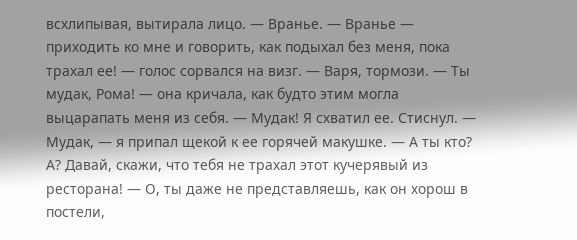всхлипывая, вытирала лицо. — Вранье. — Вранье — приходить ко мне и говорить, как подыхал без меня, пока трахал ее! — голос сорвался на визг. — Варя, тормози. — Ты мудак, Рома! — она кричала, как будто этим могла выцарапать меня из себя. — Мудак! Я схватил ее. Стиснул. — Мудак, — я припал щекой к ее горячей макушке. — А ты кто? А? Давай, скажи, что тебя не трахал этот кучерявый из ресторана! — О, ты даже не представляешь, как он хорош в постели,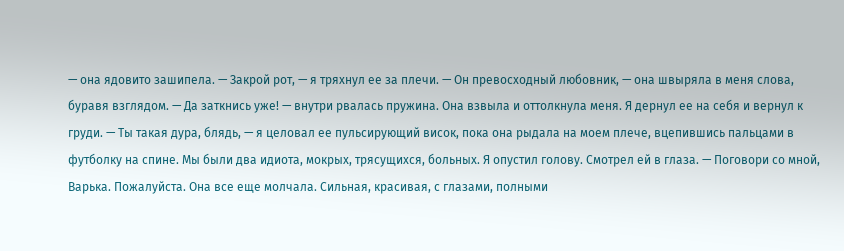— она ядовито зашипела. — Закрой рот, — я тряхнул ее за плечи. — Он превосходный любовник, — она швыряла в меня слова, буравя взглядом. — Да заткнись уже! — внутри рвалась пружина. Она взвыла и оттолкнула меня. Я дернул ее на себя и вернул к груди. — Ты такая дура, блядь, — я целовал ее пульсирующий висок, пока она рыдала на моем плече, вцепившись пальцами в футболку на спине. Мы были два идиота, мокрых, трясущихся, больных. Я опустил голову. Смотрел ей в глаза. — Поговори со мной, Варька. Пожалуйста. Она все еще молчала. Сильная, красивая, с глазами, полными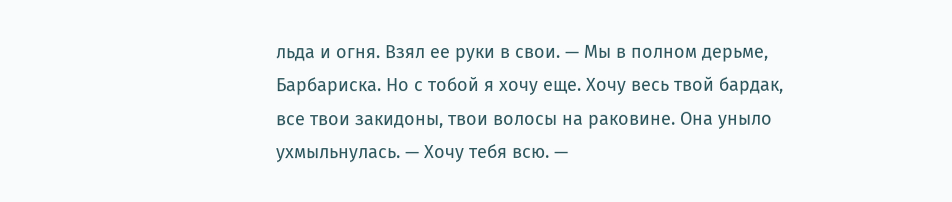льда и огня. Взял ее руки в свои. — Мы в полном дерьме, Барбариска. Но с тобой я хочу еще. Хочу весь твой бардак, все твои закидоны, твои волосы на раковине. Она уныло ухмыльнулась. — Хочу тебя всю. —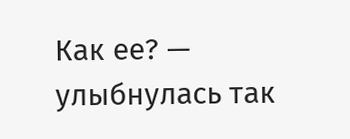Как ее? — улыбнулась так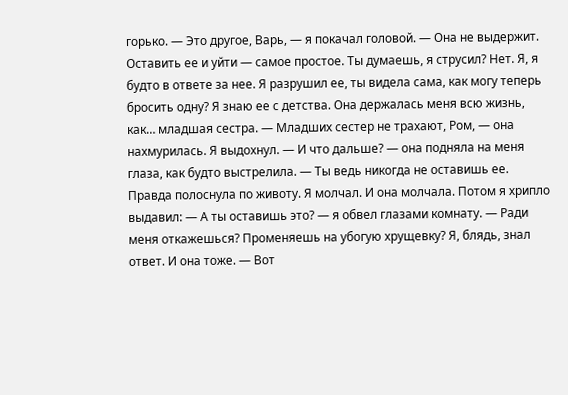горько. — Это другое, Варь, — я покачал головой. — Она не выдержит. Оставить ее и уйти — самое простое. Ты думаешь, я струсил? Нет. Я, я будто в ответе за нее. Я разрушил ее, ты видела сама, как могу теперь бросить одну? Я знаю ее с детства. Она держалась меня всю жизнь, как… младшая сестра. — Младших сестер не трахают, Ром, — она нахмурилась. Я выдохнул. — И что дальше? — она подняла на меня глаза, как будто выстрелила. — Ты ведь никогда не оставишь ее. Правда полоснула по животу. Я молчал. И она молчала. Потом я хрипло выдавил: — А ты оставишь это? — я обвел глазами комнату. — Ради меня откажешься? Променяешь на убогую хрущевку? Я, блядь, знал ответ. И она тоже. — Вот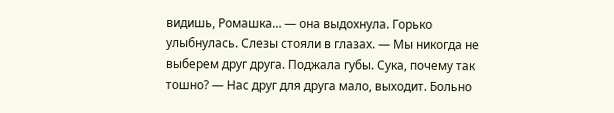видишь, Ромашка… — она выдохнула. Горько улыбнулась. Слезы стояли в глазах. — Мы никогда не выберем друг друга. Поджала губы. Сука, почему так тошно? — Нас друг для друга мало, выходит. Больно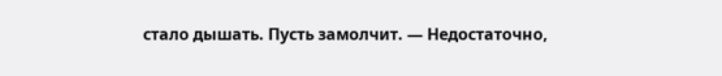стало дышать. Пусть замолчит. — Недостаточно,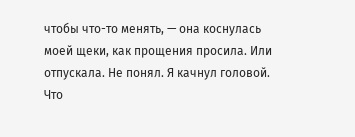чтобы что-то менять, — она коснулась моей щеки, как прощения просила. Или отпускала. Не понял. Я качнул головой. Что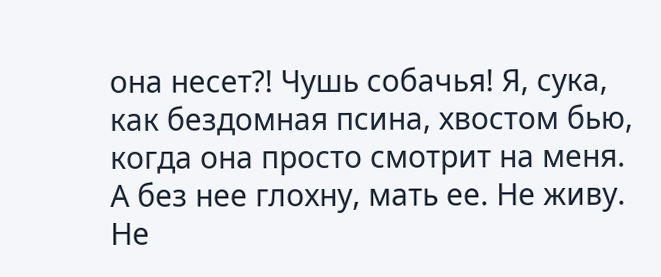она несет?! Чушь собачья! Я, сука, как бездомная псина, хвостом бью, когда она просто смотрит на меня. А без нее глохну, мать ее. Не живу. Не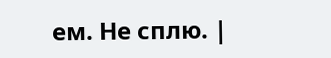ем. Не сплю. |